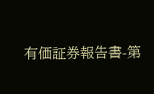有価証券報告書-第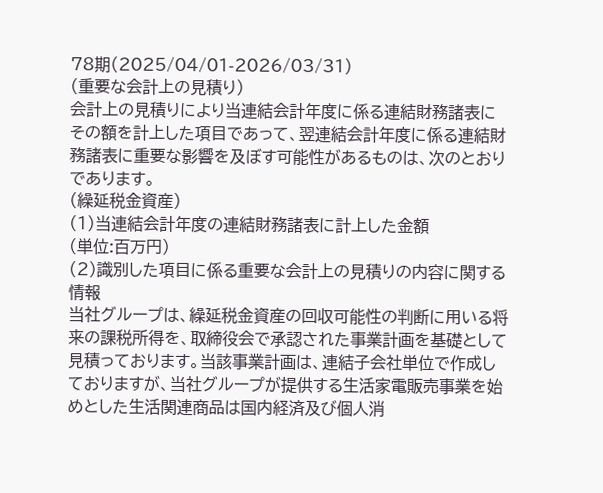78期(2025/04/01-2026/03/31)
(重要な会計上の見積り)
会計上の見積りにより当連結会計年度に係る連結財務諸表にその額を計上した項目であって、翌連結会計年度に係る連結財務諸表に重要な影響を及ぼす可能性があるものは、次のとおりであります。
(繰延税金資産)
(1)当連結会計年度の連結財務諸表に計上した金額
(単位:百万円)
(2)識別した項目に係る重要な会計上の見積りの内容に関する情報
当社グループは、繰延税金資産の回収可能性の判断に用いる将来の課税所得を、取締役会で承認された事業計画を基礎として見積っております。当該事業計画は、連結子会社単位で作成しておりますが、当社グループが提供する生活家電販売事業を始めとした生活関連商品は国内経済及び個人消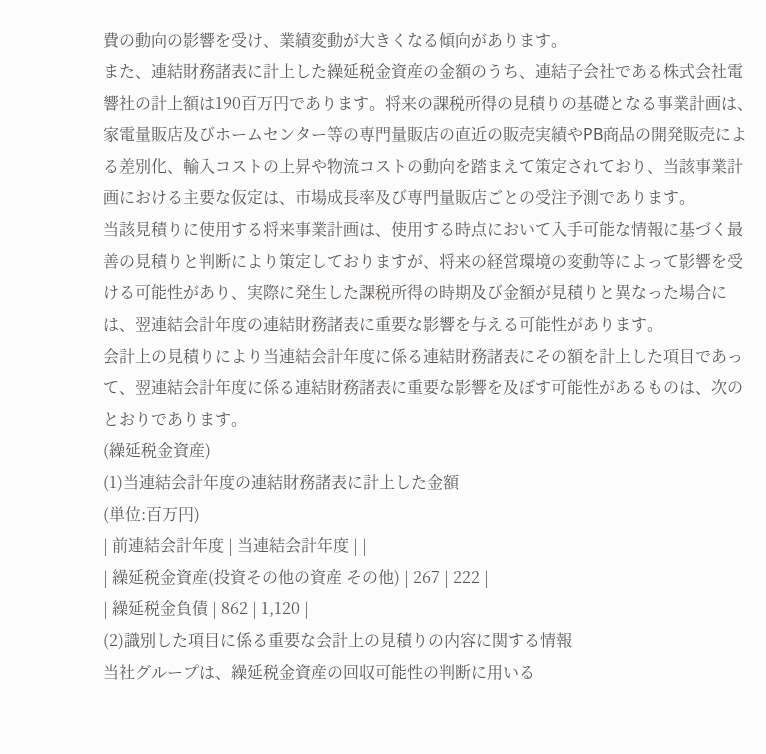費の動向の影響を受け、業績変動が大きくなる傾向があります。
また、連結財務諸表に計上した繰延税金資産の金額のうち、連結子会社である株式会社電響社の計上額は190百万円であります。将来の課税所得の見積りの基礎となる事業計画は、家電量販店及びホームセンター等の専門量販店の直近の販売実績やPB商品の開発販売による差別化、輸入コストの上昇や物流コストの動向を踏まえて策定されており、当該事業計画における主要な仮定は、市場成長率及び専門量販店ごとの受注予測であります。
当該見積りに使用する将来事業計画は、使用する時点において入手可能な情報に基づく最善の見積りと判断により策定しておりますが、将来の経営環境の変動等によって影響を受ける可能性があり、実際に発生した課税所得の時期及び金額が見積りと異なった場合には、翌連結会計年度の連結財務諸表に重要な影響を与える可能性があります。
会計上の見積りにより当連結会計年度に係る連結財務諸表にその額を計上した項目であって、翌連結会計年度に係る連結財務諸表に重要な影響を及ぼす可能性があるものは、次のとおりであります。
(繰延税金資産)
(1)当連結会計年度の連結財務諸表に計上した金額
(単位:百万円)
| 前連結会計年度 | 当連結会計年度 | |
| 繰延税金資産(投資その他の資産 その他) | 267 | 222 |
| 繰延税金負債 | 862 | 1,120 |
(2)識別した項目に係る重要な会計上の見積りの内容に関する情報
当社グループは、繰延税金資産の回収可能性の判断に用いる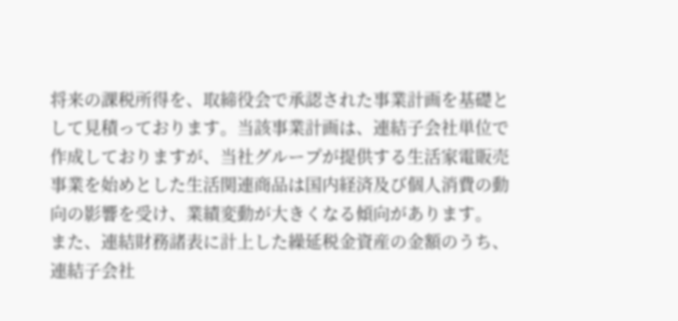将来の課税所得を、取締役会で承認された事業計画を基礎として見積っております。当該事業計画は、連結子会社単位で作成しておりますが、当社グループが提供する生活家電販売事業を始めとした生活関連商品は国内経済及び個人消費の動向の影響を受け、業績変動が大きくなる傾向があります。
また、連結財務諸表に計上した繰延税金資産の金額のうち、連結子会社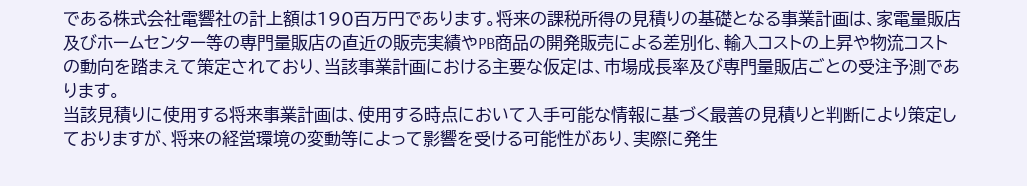である株式会社電響社の計上額は190百万円であります。将来の課税所得の見積りの基礎となる事業計画は、家電量販店及びホームセンター等の専門量販店の直近の販売実績やPB商品の開発販売による差別化、輸入コストの上昇や物流コストの動向を踏まえて策定されており、当該事業計画における主要な仮定は、市場成長率及び専門量販店ごとの受注予測であります。
当該見積りに使用する将来事業計画は、使用する時点において入手可能な情報に基づく最善の見積りと判断により策定しておりますが、将来の経営環境の変動等によって影響を受ける可能性があり、実際に発生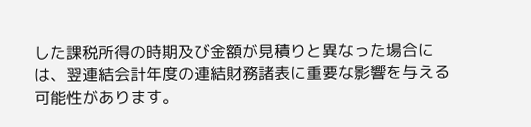した課税所得の時期及び金額が見積りと異なった場合には、翌連結会計年度の連結財務諸表に重要な影響を与える可能性があります。